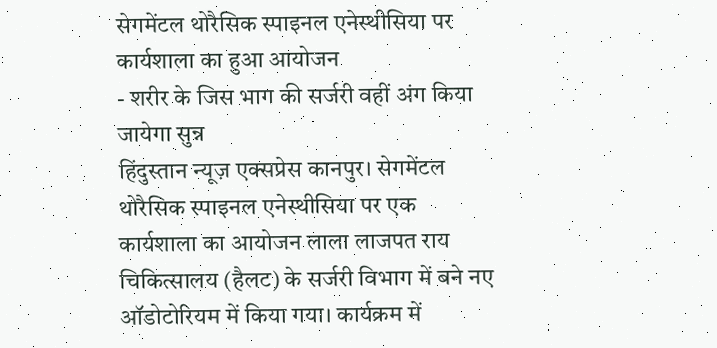सेगमेंटल थोरैसिक स्पाइनल एनेस्थीसिया पर कार्यशाला का हुआ आयोजन
- शरीर के जिस भाग की सर्जरी वहीं अंग किया जायेगा सुन्न
हिंदुस्तान न्यूज़ एक्सप्रेस कानपुर। सेगमेंटल थोरैसिक स्पाइनल एनेस्थीसिया पर एक कार्यशाला का आयोजन लाला लाजपत राय चिकित्सालय (हैलट) के सर्जरी विभाग में बने नए ऑडोटोरियम में किया गया। कार्यक्रम में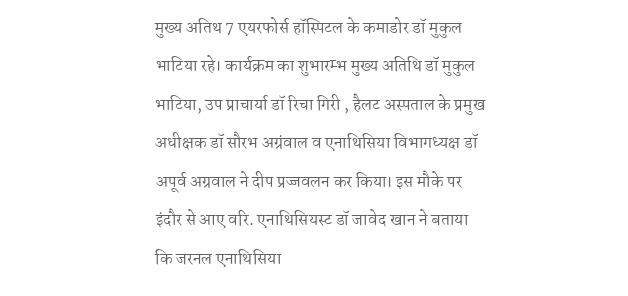मुख्य अतिथ 7 एयरफोर्स हॉस्पिटल के कमाडोर डॉ मुकुल भाटिया रहे। कार्यक्रम का शुभारम्भ मुख्य अतिथि डॉ मुकुल भाटिया, उप प्राचार्या डॉ रिचा गिरी , हैलट अस्पताल के प्रमुख अधीक्षक डॉ सौरभ अग्रंवाल व एनाथिसिया विभागध्यक्ष डॉ अपूर्व अग्रवाल ने दीप प्रज्जवलन कर किया। इस मौके पर इंदौर से आए वरि. एनाथिसियस्ट डॉ जावेद खान ने बताया कि जरनल एनाथिसिया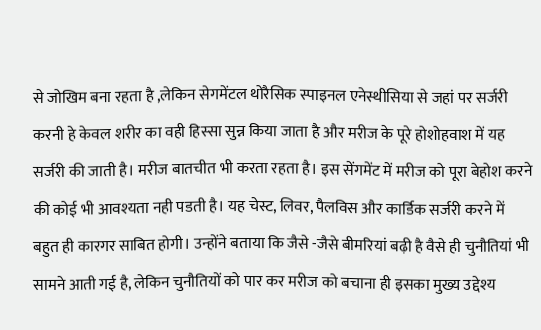से जोखिम बना रहता है ,लेकिन सेगमेंटल थोरैसिक स्पाइनल एनेस्थीसिया से जहां पर सर्जरी करनी हे केवल शरीर का वही हिस्सा सुन्न किया जाता है और मरीज के पूरे होशोहवाश में यह सर्जरी की जाती है। मरीज बातचीत भी करता रहता है। इस सेंगमेंट में मरीज को पूरा बेहोश करने की कोई भी आवश्यता नही पडती है। यह चेस्ट, लिवर, पैलविस और कार्डिक सर्जरी करने में बहुत ही कारगर साबित होगी। उन्होंने बताया कि जैसे -जैसे बीमरियां बढ़ी है वैसे ही चुनौतियां भी सामने आती गई है, लेकिन चुनौतियों को पार कर मरीज को बचाना ही इसका मुख्य उद्देश्य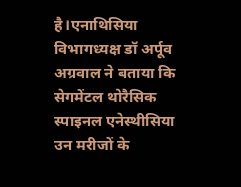है।एनाथिसिया विभागध्यक्ष डॉ अर्पूव अग्रवाल ने बताया कि सेगमेंटल थोरैसिक स्पाइनल एनेस्थीसिया उन मरीजों के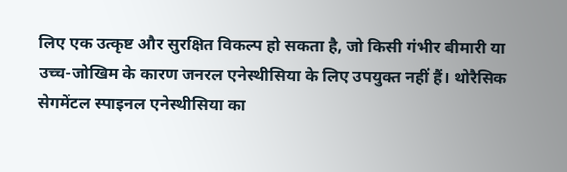लिए एक उत्कृष्ट और सुरक्षित विकल्प हो सकता है, जो किसी गंभीर बीमारी या उच्च-जोखिम के कारण जनरल एनेस्थीसिया के लिए उपयुक्त नहीं हैं। थोरैसिक सेगमेंटल स्पाइनल एनेस्थीसिया का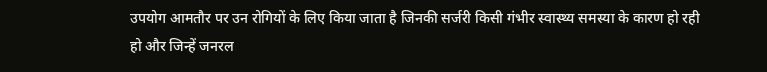उपयोग आमतौर पर उन रोगियों के लिए किया जाता है जिनकी सर्जरी किसी गंभीर स्वास्थ्य समस्या के कारण हो रही हो और जिन्हें जनरल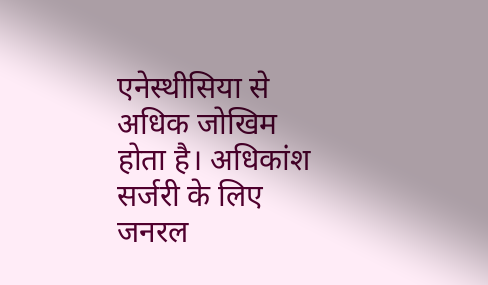एनेस्थीसिया से अधिक जोखिम होता है। अधिकांश सर्जरी के लिए जनरल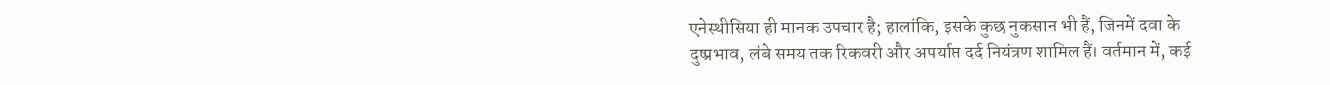एनेस्थीसिया ही मानक उपचार है; हालांकि, इसके कुछ नुकसान भी हैं, जिनमें दवा के दुष्प्रभाव, लंबे समय तक रिकवरी और अपर्याप्त दर्द नियंत्रण शामिल हैं। वर्तमान में, कई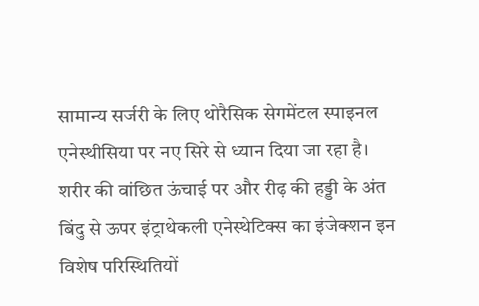सामान्य सर्जरी के लिए थोरैसिक सेगमेंटल स्पाइनल एनेस्थीसिया पर नए सिरे से ध्यान दिया जा रहा है। शरीर की वांछित ऊंचाई पर और रीढ़ की हड्डी के अंत बिंदु से ऊपर इंट्राथेकली एनेस्थेटिक्स का इंजेक्शन इन विशेष परिस्थितियों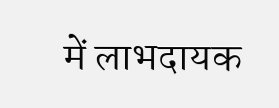में लाभदायक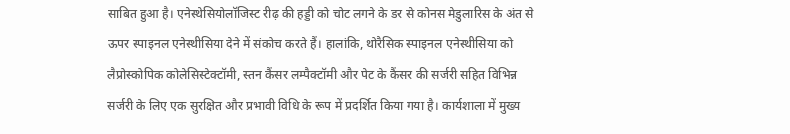साबित हुआ है। एनेस्थेसियोलॉजिस्ट रीढ़ की हड्डी को चोट लगने के डर से कोनस मेडुलारिस के अंत से ऊपर स्पाइनल एनेस्थीसिया देने में संकोच करते हैं। हालांकि, थोरैसिक स्पाइनल एनेस्थीसिया को लैप्रोस्कोपिक कोलेसिस्टेक्टॉमी, स्तन कैंसर लम्पैक्टॉमी और पेट के कैंसर की सर्जरी सहित विभिन्न सर्जरी के लिए एक सुरक्षित और प्रभावी विधि के रूप में प्रदर्शित किया गया है। कार्यशाला में मुख्य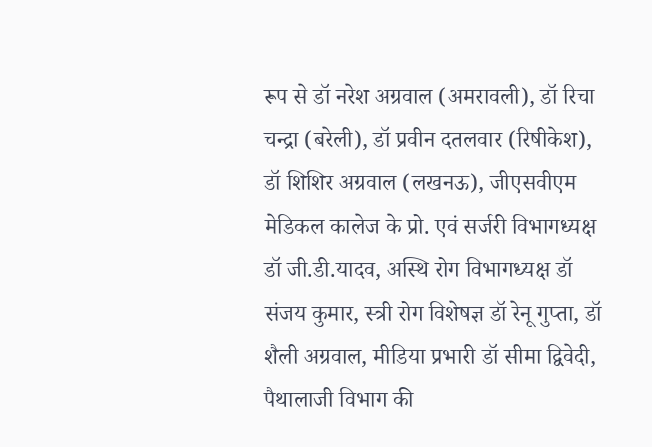रूप से डॉ नरेश अग्रवाल (अमरावली), डॉ रिचा चन्द्रा (बरेली), डॉ प्रवीन दतलवार (रिषीकेश), डॉ शिशिर अग्रवाल (लखनऊ), जीएसवीएम मेडिकल कालेज के प्रो. एवं सर्जरी विभागध्यक्ष डॉ जी.डी.यादव, अस्थि रोग विभागध्यक्ष डॉ संजय कुमार, स्त्री रोग विशेषज्ञ डॉ रेनू गुप्ता, डॉ शैली अग्रवाल, मीडिया प्रभारी डॉ सीमा द्विवेदी, पैथालाजी विभाग की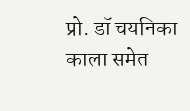प्रो. डॉ चयनिका काला समेत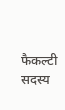फैकल्टी सदस्य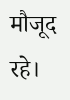मौजूद रहे।